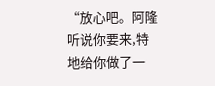“放心吧。阿隆听说你要来,特地给你做了一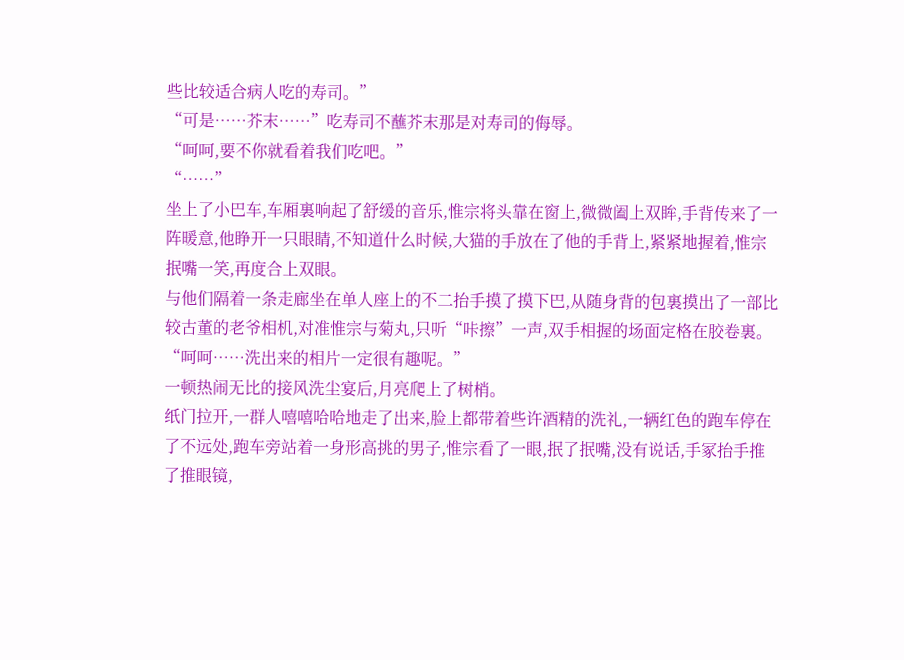些比较适合病人吃的寿司。”
“可是……芥末……”吃寿司不蘸芥末那是对寿司的侮辱。
“呵呵,要不你就看着我们吃吧。”
“……”
坐上了小巴车,车厢裏响起了舒缓的音乐,惟宗将头靠在窗上,微微阖上双眸,手背传来了一阵暖意,他睁开一只眼睛,不知道什么时候,大猫的手放在了他的手背上,紧紧地握着,惟宗抿嘴一笑,再度合上双眼。
与他们隔着一条走廊坐在单人座上的不二抬手摸了摸下巴,从随身背的包裏摸出了一部比较古董的老爷相机,对准惟宗与菊丸,只听“咔擦”一声,双手相握的场面定格在胶卷裏。
“呵呵……洗出来的相片一定很有趣呢。”
一顿热闹无比的接风洗尘宴后,月亮爬上了树梢。
纸门拉开,一群人嘻嘻哈哈地走了出来,脸上都带着些许酒精的洗礼,一辆红色的跑车停在了不远处,跑车旁站着一身形高挑的男子,惟宗看了一眼,抿了抿嘴,没有说话,手冢抬手推了推眼镜,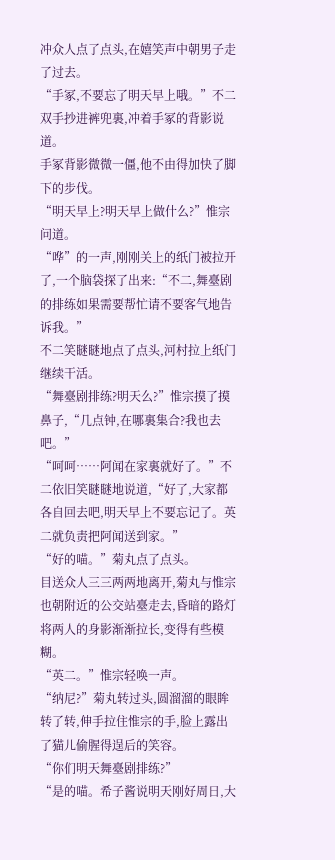冲众人点了点头,在嬉笑声中朝男子走了过去。
“手冢,不要忘了明天早上哦。”不二双手抄进裤兜裏,冲着手冢的背影说道。
手冢背影微微一僵,他不由得加快了脚下的步伐。
“明天早上?明天早上做什么?”惟宗问道。
“哗”的一声,刚刚关上的纸门被拉开了,一个脑袋探了出来:“不二,舞臺剧的排练如果需要帮忙请不要客气地告诉我。”
不二笑瞇瞇地点了点头,河村拉上纸门继续干活。
“舞臺剧排练?明天么?”惟宗摸了摸鼻子,“几点钟,在哪裏集合?我也去吧。”
“呵呵……阿闻在家裏就好了。”不二依旧笑瞇瞇地说道,“好了,大家都各自回去吧,明天早上不要忘记了。英二就负责把阿闻送到家。”
“好的喵。”菊丸点了点头。
目送众人三三两两地离开,菊丸与惟宗也朝附近的公交站臺走去,昏暗的路灯将两人的身影渐渐拉长,变得有些模糊。
“英二。”惟宗轻唤一声。
“纳尼?”菊丸转过头,圆溜溜的眼眸转了转,伸手拉住惟宗的手,脸上露出了猫儿偷腥得逞后的笑容。
“你们明天舞臺剧排练?”
“是的喵。希子酱说明天刚好周日,大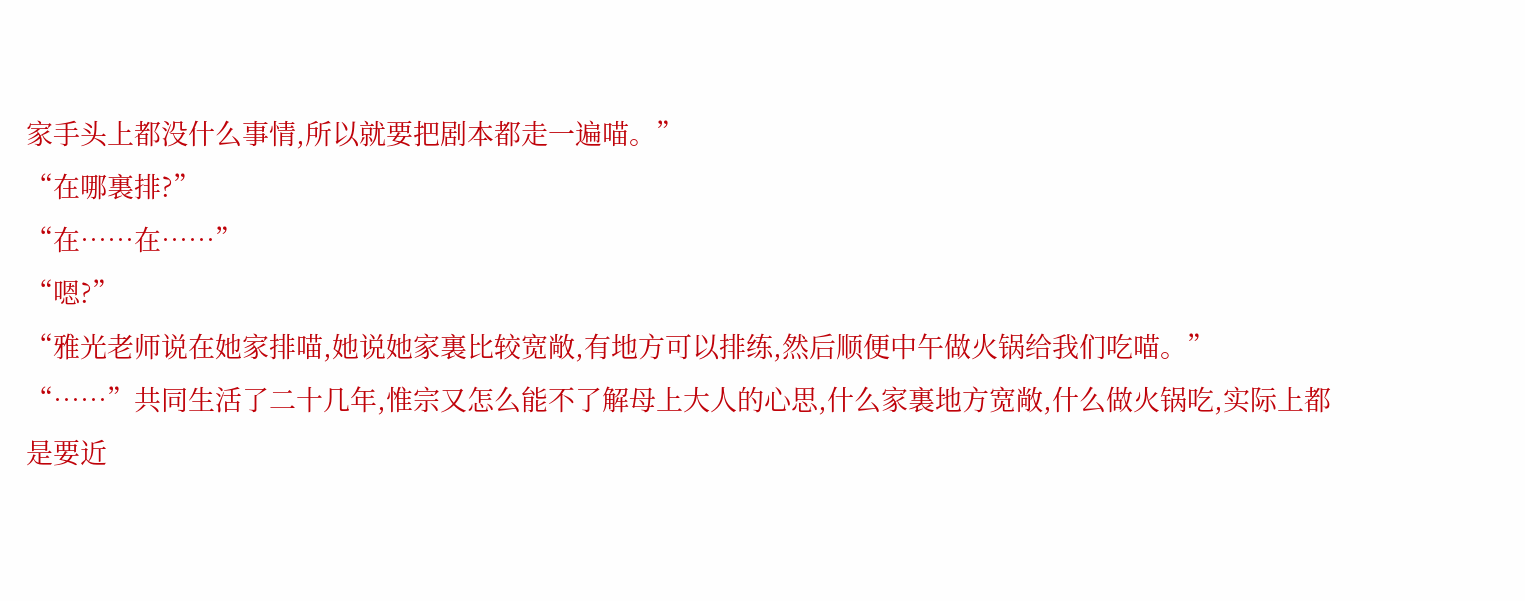家手头上都没什么事情,所以就要把剧本都走一遍喵。”
“在哪裏排?”
“在……在……”
“嗯?”
“雅光老师说在她家排喵,她说她家裏比较宽敞,有地方可以排练,然后顺便中午做火锅给我们吃喵。”
“……”共同生活了二十几年,惟宗又怎么能不了解母上大人的心思,什么家裏地方宽敞,什么做火锅吃,实际上都是要近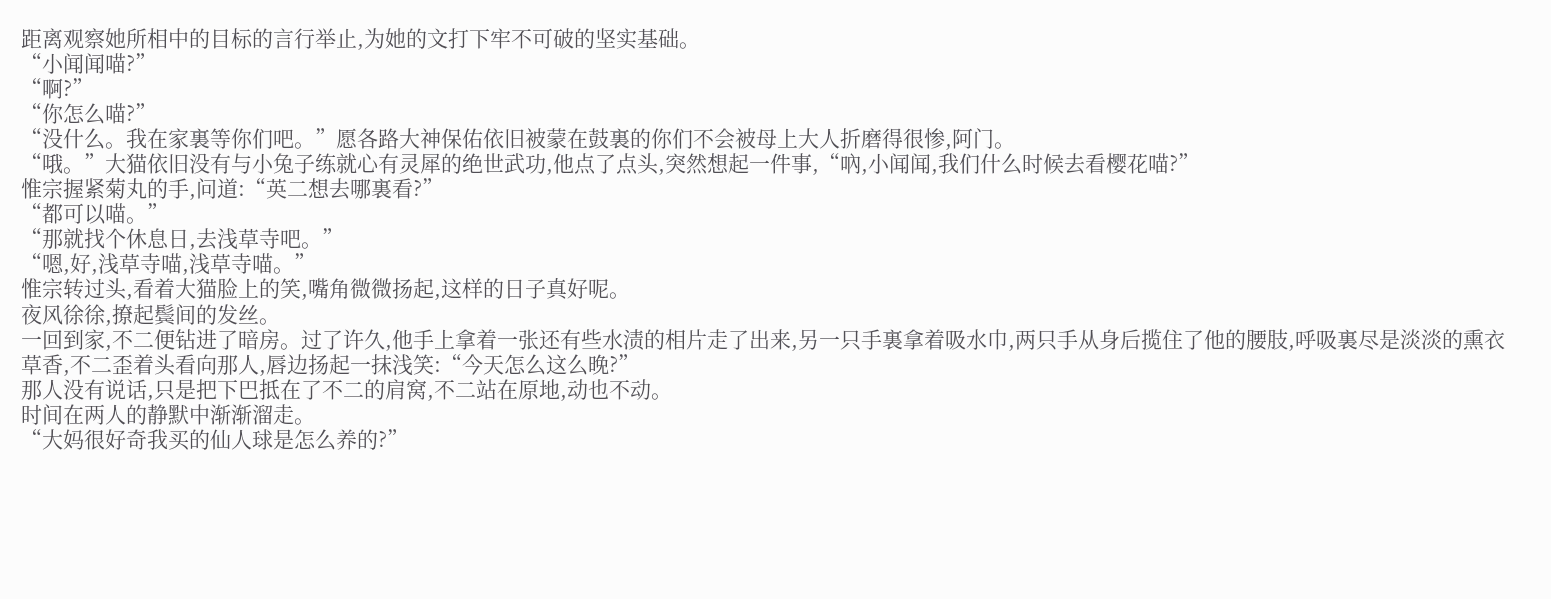距离观察她所相中的目标的言行举止,为她的文打下牢不可破的坚实基础。
“小闻闻喵?”
“啊?”
“你怎么喵?”
“没什么。我在家裏等你们吧。”愿各路大神保佑依旧被蒙在鼓裏的你们不会被母上大人折磨得很惨,阿门。
“哦。”大猫依旧没有与小兔子练就心有灵犀的绝世武功,他点了点头,突然想起一件事,“吶,小闻闻,我们什么时候去看樱花喵?”
惟宗握紧菊丸的手,问道:“英二想去哪裏看?”
“都可以喵。”
“那就找个休息日,去浅草寺吧。”
“嗯,好,浅草寺喵,浅草寺喵。”
惟宗转过头,看着大猫脸上的笑,嘴角微微扬起,这样的日子真好呢。
夜风徐徐,撩起鬓间的发丝。
一回到家,不二便钻进了暗房。过了许久,他手上拿着一张还有些水渍的相片走了出来,另一只手裏拿着吸水巾,两只手从身后揽住了他的腰肢,呼吸裏尽是淡淡的熏衣草香,不二歪着头看向那人,唇边扬起一抹浅笑:“今天怎么这么晚?”
那人没有说话,只是把下巴抵在了不二的肩窝,不二站在原地,动也不动。
时间在两人的静默中渐渐溜走。
“大妈很好奇我买的仙人球是怎么养的?”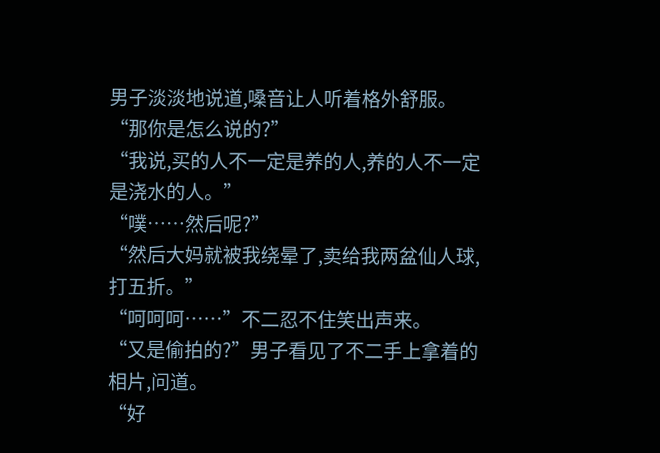男子淡淡地说道,嗓音让人听着格外舒服。
“那你是怎么说的?”
“我说,买的人不一定是养的人,养的人不一定是浇水的人。”
“噗……然后呢?”
“然后大妈就被我绕晕了,卖给我两盆仙人球,打五折。”
“呵呵呵……”不二忍不住笑出声来。
“又是偷拍的?”男子看见了不二手上拿着的相片,问道。
“好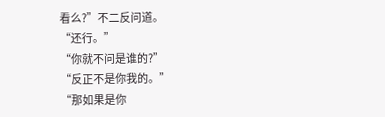看么?”不二反问道。
“还行。”
“你就不问是谁的?”
“反正不是你我的。”
“那如果是你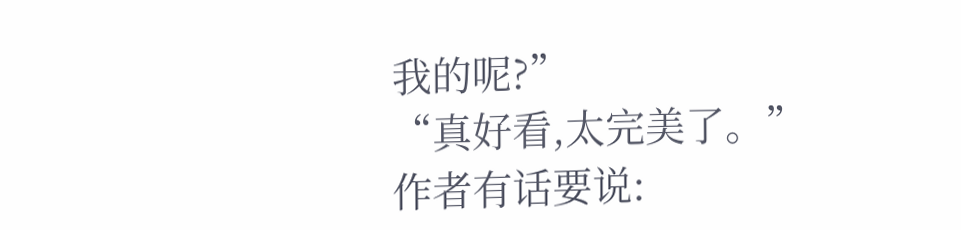我的呢?”
“真好看,太完美了。”
作者有话要说: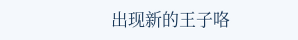出现新的王子咯